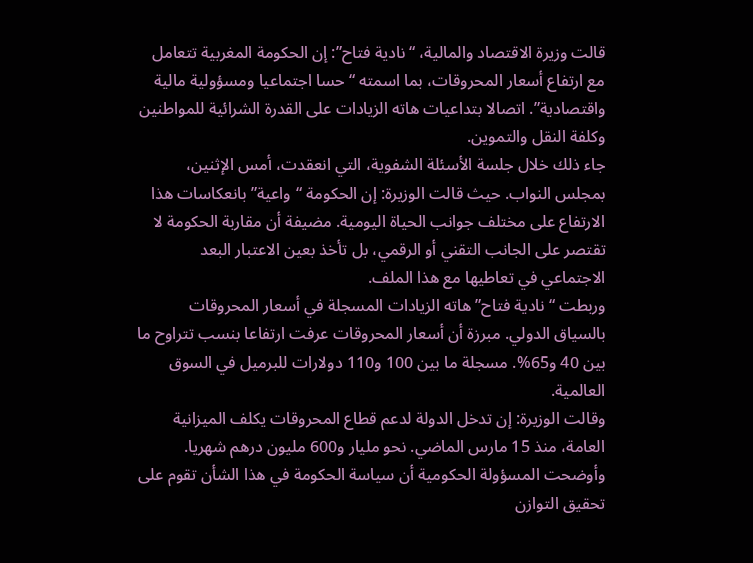قالت وزيرة الاقتصاد والمالية، “نادية فتاح”: إن الحكومة المغربية تتعامل مع ارتفاع أسعار المحروقات، بما اسمته “حسا اجتماعيا ومسؤولية مالية واقتصادية”. اتصالا بتداعيات هاته الزيادات على القدرة الشرائية للمواطنين وكلفة النقل والتموين.
جاء ذلك خلال جلسة الأسئلة الشفوية، التي انعقدت، أمس الإثنين، بمجلس النواب. حيث قالت الوزيرة: إن الحكومة “واعية” بانعكاسات هذا الارتفاع على مختلف جوانب الحياة اليومية. مضيفة أن مقاربة الحكومة لا تقتصر على الجانب التقني أو الرقمي، بل تأخذ بعين الاعتبار البعد الاجتماعي في تعاطيها مع هذا الملف.
وربطت “نادية فتاح” هاته الزيادات المسجلة في أسعار المحروقات بالسياق الدولي. مبرزة أن أسعار المحروقات عرفت ارتفاعا بنسب تتراوح ما بين 40 و65%. مسجلة ما بين 100 و110 دولارات للبرميل في السوق العالمية.
وقالت الوزيرة: إن تدخل الدولة لدعم قطاع المحروقات يكلف الميزانية العامة، منذ 15 مارس الماضي. نحو مليار و600 مليون درهم شهريا.
وأوضحت المسؤولة الحكومية أن سياسة الحكومة في هذا الشأن تقوم على تحقيق التوازن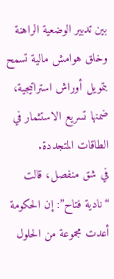بين تدبير الوضعية الراهنة وخلق هوامش مالية تسمح بتمويل أوراش استراتيجية، ضمنها تسريع الاستثمار في الطاقات المتجددة.
في شق منفصل، قالت “نادية فتاح”: إن الحكومة أعدت مجموعة من الحلول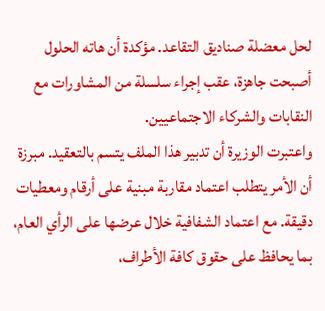لحل معضلة صناديق التقاعد. مؤكدة أن هاته الحلول أصبحت جاهزة، عقب إجراء سلسلة من المشاورات مع النقابات والشركاء الاجتماعيين.
واعتبرت الوزيرة أن تدبير هذا الملف يتسم بالتعقيد. مبرزة أن الأمر يتطلب اعتماد مقاربة مبنية على أرقام ومعطيات دقيقة. مع اعتماد الشفافية خلال عرضها على الرأي العام، بما يحافظ على حقوق كافة الأطراف،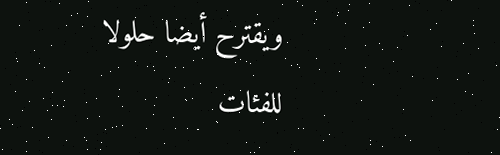ويقترح أيضا حلولا للفئات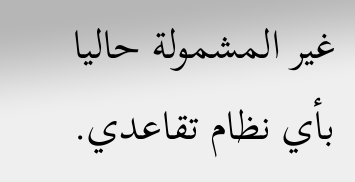غير المشمولة حاليا بأي نظام تقاعدي.